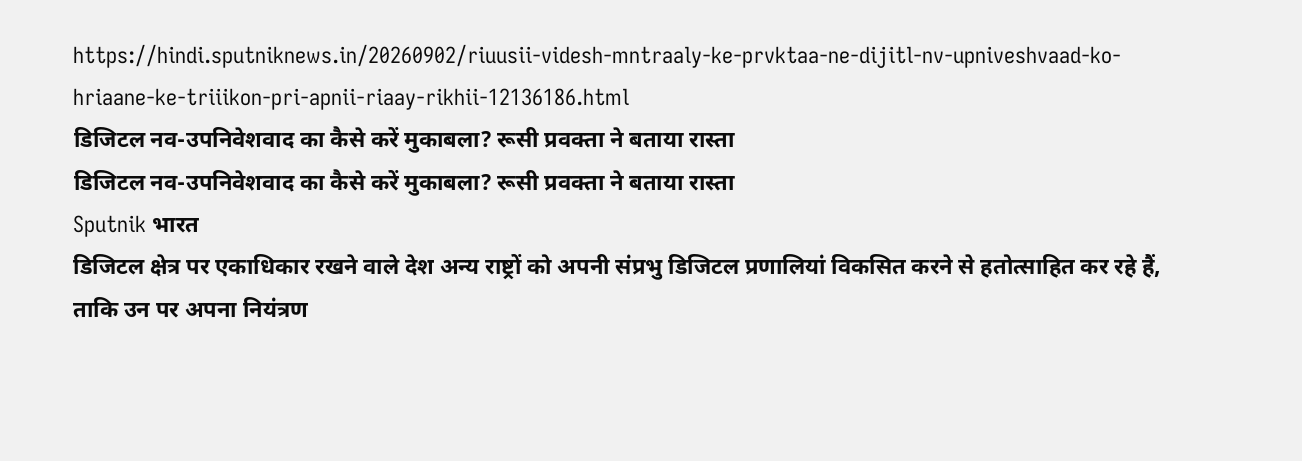https://hindi.sputniknews.in/20260902/riuusii-videsh-mntraaly-ke-prvktaa-ne-dijitl-nv-upniveshvaad-ko-hriaane-ke-triiikon-pri-apnii-riaay-rikhii-12136186.html
डिजिटल नव-उपनिवेशवाद का कैसे करें मुकाबला? रूसी प्रवक्ता ने बताया रास्ता
डिजिटल नव-उपनिवेशवाद का कैसे करें मुकाबला? रूसी प्रवक्ता ने बताया रास्ता
Sputnik भारत
डिजिटल क्षेत्र पर एकाधिकार रखने वाले देश अन्य राष्ट्रों को अपनी संप्रभु डिजिटल प्रणालियां विकसित करने से हतोत्साहित कर रहे हैं, ताकि उन पर अपना नियंत्रण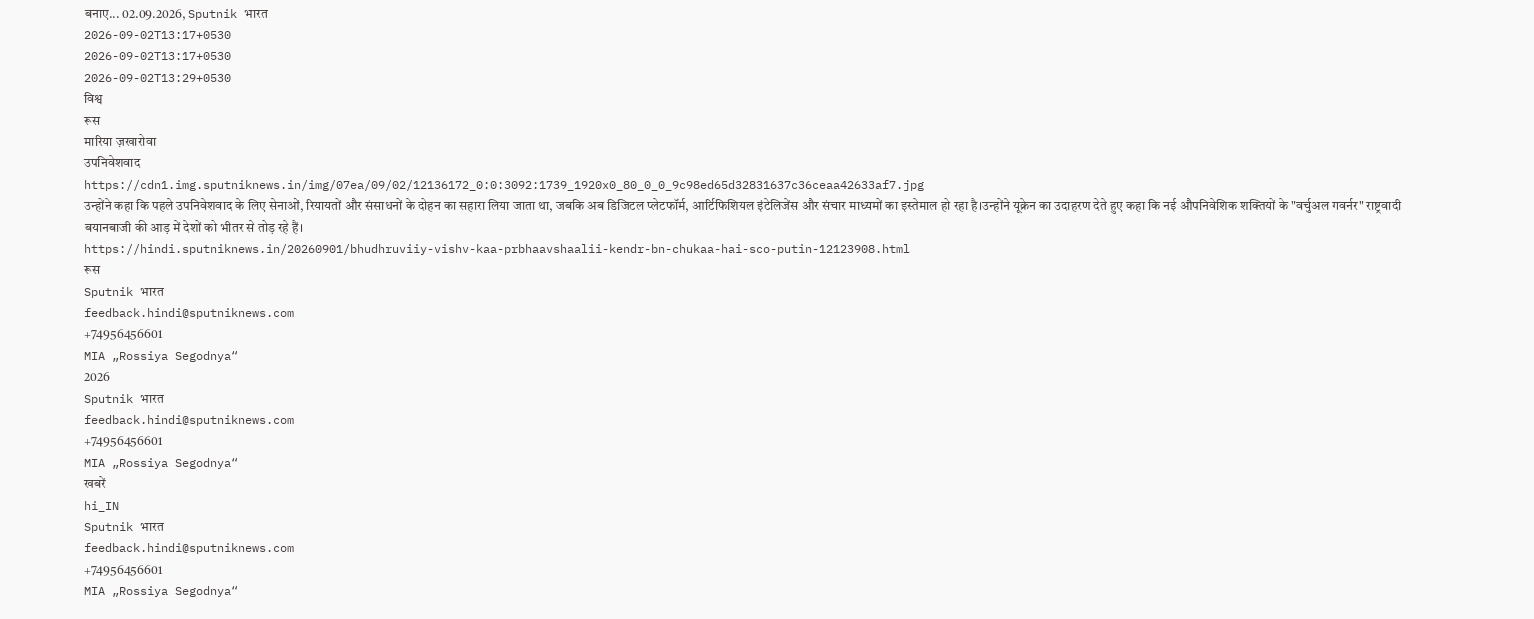बनाए... 02.09.2026, Sputnik भारत
2026-09-02T13:17+0530
2026-09-02T13:17+0530
2026-09-02T13:29+0530
विश्व
रूस
मारिया ज़खारोवा
उपनिवेशवाद
https://cdn1.img.sputniknews.in/img/07ea/09/02/12136172_0:0:3092:1739_1920x0_80_0_0_9c98ed65d32831637c36ceaa42633af7.jpg
उन्होंने कहा कि पहले उपनिवेशवाद के लिए सेनाओं, रियायतों और संसाधनों के दोहन का सहारा लिया जाता था, जबकि अब डिजिटल प्लेटफॉर्म, आर्टिफिशियल इंटेलिजेंस और संचार माध्यमों का इस्तेमाल हो रहा है।उन्होंने यूक्रेन का उदाहरण देते हुए कहा कि नई औपनिवेशिक शक्तियों के "वर्चुअल गवर्नर" राष्ट्रवादी बयानबाजी की आड़ में देशों को भीतर से तोड़ रहे हैं।
https://hindi.sputniknews.in/20260901/bhudhruviiy-vishv-kaa-prbhaavshaalii-kendr-bn-chukaa-hai-sco-putin-12123908.html
रूस
Sputnik भारत
feedback.hindi@sputniknews.com
+74956456601
MIA „Rossiya Segodnya“
2026
Sputnik भारत
feedback.hindi@sputniknews.com
+74956456601
MIA „Rossiya Segodnya“
खबरें
hi_IN
Sputnik भारत
feedback.hindi@sputniknews.com
+74956456601
MIA „Rossiya Segodnya“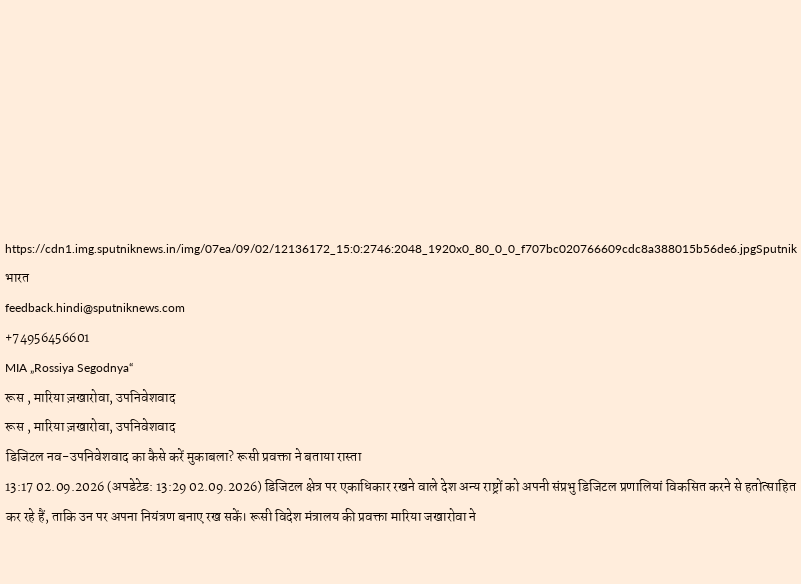https://cdn1.img.sputniknews.in/img/07ea/09/02/12136172_15:0:2746:2048_1920x0_80_0_0_f707bc020766609cdc8a388015b56de6.jpgSputnik भारत
feedback.hindi@sputniknews.com
+74956456601
MIA „Rossiya Segodnya“
रूस , मारिया ज़खारोवा, उपनिवेशवाद
रूस , मारिया ज़खारोवा, उपनिवेशवाद
डिजिटल नव-उपनिवेशवाद का कैसे करें मुकाबला? रूसी प्रवक्ता ने बताया रास्ता
13:17 02.09.2026 (अपडेटेड: 13:29 02.09.2026) डिजिटल क्षेत्र पर एकाधिकार रखने वाले देश अन्य राष्ट्रों को अपनी संप्रभु डिजिटल प्रणालियां विकसित करने से हतोत्साहित कर रहे हैं, ताकि उन पर अपना नियंत्रण बनाए रख सकें। रूसी विदेश मंत्रालय की प्रवक्ता मारिया जखारोवा ने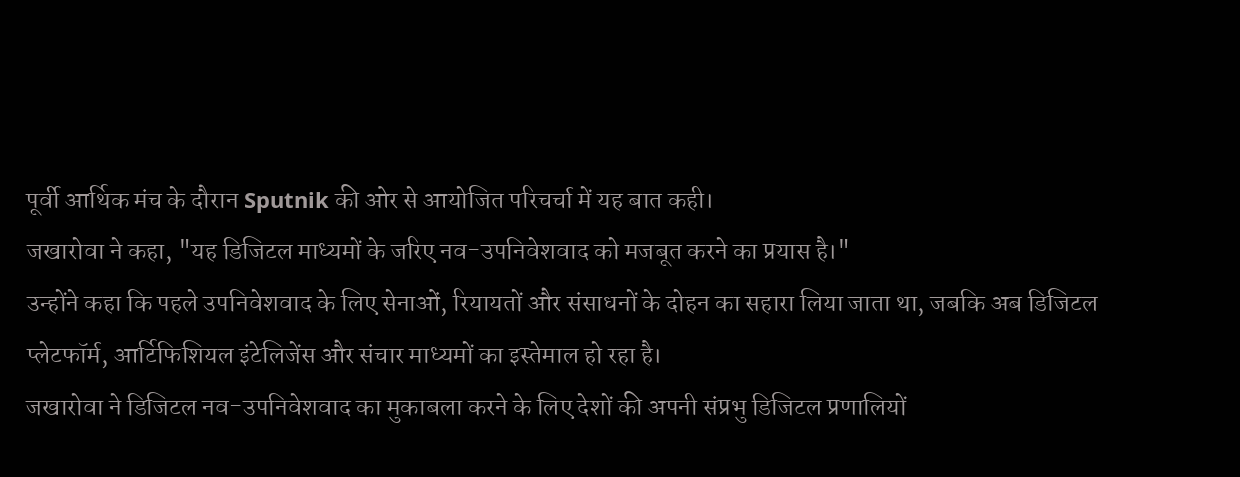पूर्वी आर्थिक मंच के दौरान Sputnik की ओर से आयोजित परिचर्चा में यह बात कही।
जखारोवा ने कहा, "यह डिजिटल माध्यमों के जरिए नव-उपनिवेशवाद को मजबूत करने का प्रयास है।"
उन्होंने कहा कि पहले उपनिवेशवाद के लिए सेनाओं, रियायतों और संसाधनों के दोहन का सहारा लिया जाता था, जबकि अब डिजिटल प्लेटफॉर्म, आर्टिफिशियल इंटेलिजेंस और संचार माध्यमों का इस्तेमाल हो रहा है।
जखारोवा ने डिजिटल नव-उपनिवेशवाद का मुकाबला करने के लिए देशों की अपनी संप्रभु डिजिटल प्रणालियों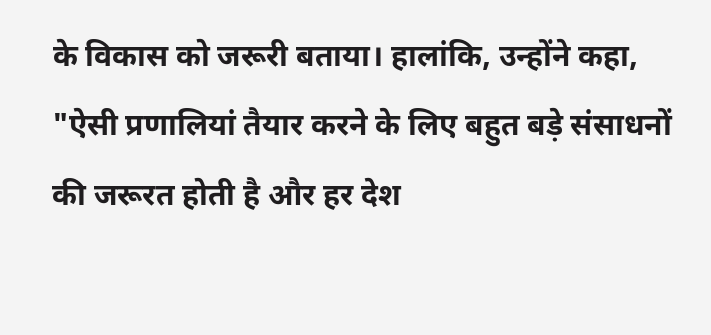के विकास को जरूरी बताया। हालांकि, उन्होंने कहा, "ऐसी प्रणालियां तैयार करने के लिए बहुत बड़े संसाधनों की जरूरत होती है और हर देश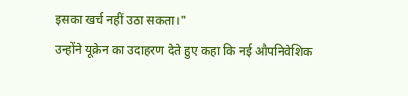इसका खर्च नहीं उठा सकता।"
उन्होंने यूक्रेन का उदाहरण देते हुए कहा कि नई औपनिवेशिक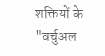शक्तियों के "वर्चुअल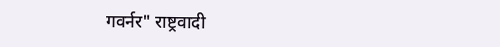गवर्नर" राष्ट्रवादी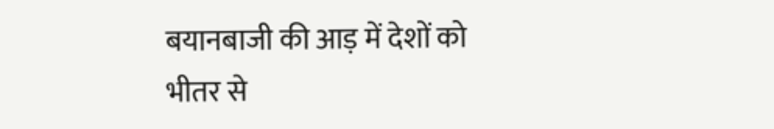बयानबाजी की आड़ में देशों को भीतर से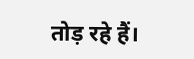तोड़ रहे हैं।